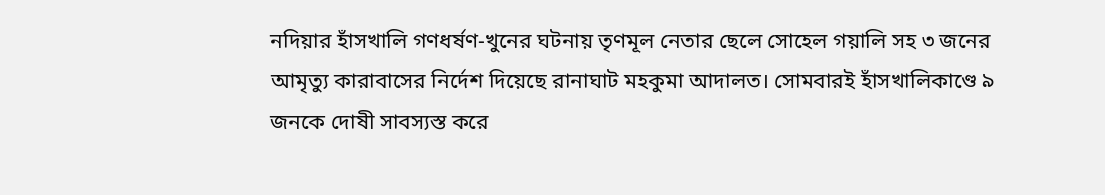নদিয়ার হাঁসখালি গণধর্ষণ-খুনের ঘটনায় তৃণমূল নেতার ছেলে সোহেল গয়ালি সহ ৩ জনের আমৃত্যু কারাবাসের নির্দেশ দিয়েছে রানাঘাট মহকুমা আদালত। সোমবারই হাঁসখালিকাণ্ডে ৯ জনকে দোষী সাবস্যস্ত করে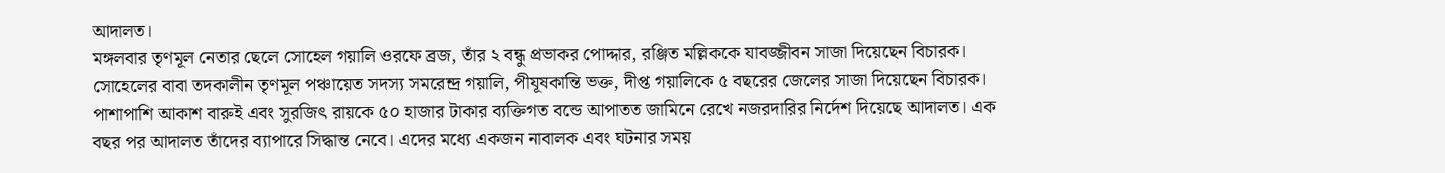আদালত।
মঙ্গলবার তৃণমূল নেতার ছেলে সোহেল গয়ালি ওরফে ব্রজ, তাঁর ২ বন্ধু প্রভাকর পোদ্দার, রঞ্জিত মল্লিককে যাবজ্জীবন সাজা দিয়েছেন বিচারক। সোহেলের বাবা তদকালীন তৃণমূল পঞ্চায়েত সদস্য সমরেন্দ্র গয়ালি, পীযূষকান্তি ভক্ত, দীপ্ত গয়ালিকে ৫ বছরের জেলের সাজা দিয়েছেন বিচারক। পাশাপাশি আকাশ বারুই এবং সুরজিৎ রায়কে ৫০ হাজার টাকার ব্যক্তিগত বন্ডে আপাতত জামিনে রেখে নজরদারির নির্দেশ দিয়েছে আদালত। এক বছর পর আদালত তাঁদের ব্যাপারে সিদ্ধান্ত নেবে। এদের মধ্যে একজন নাবালক এবং ঘটনার সময়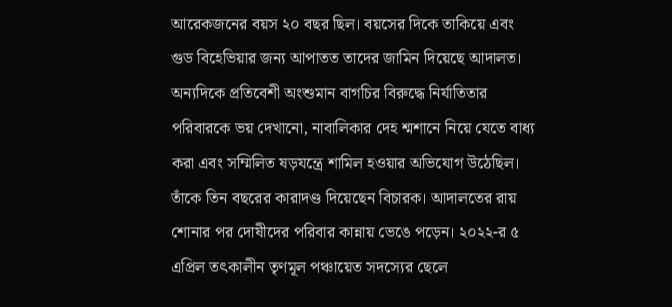আরেকজনের বয়স ২০ বছর ছিল। বয়সের দিকে তাকিয়ে এবং গুড বিহেভিয়ার জন্য আপাতত তাদের জামিন দিয়েছে আদালত। অন্যদিকে প্রতিবেশী অংশুমান বাগচির বিরুদ্ধে নির্যাতিতার পরিবারকে ভয় দেখানো, নাবালিকার দেহ শ্মশানে নিয়ে যেতে বাধ্য করা এবং সম্মিলিত ষড়যন্ত্রে শামিল হওয়ার অভিযোগ উঠেছিল। তাঁকে তিন বছরের কারাদণ্ড দিয়েছেন বিচারক। আদালতের রায় শোনার পর দোষীদের পরিবার কান্নায় ভেঙে পড়েন। ২০২২-র ৫ এপ্রিল তৎকালীন তৃণমূল পঞ্চায়েত সদস্যের ছেলে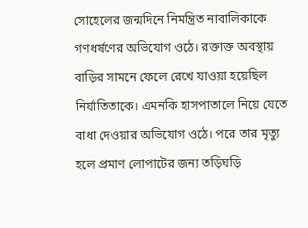সোহেলের জন্মদিনে নিমন্ত্রিত নাবালিকাকে গণধর্ষণের অভিযোগ ওঠে। রক্তাক্ত অবস্থায় বাড়ির সামনে ফেলে রেখে যাওয়া হয়েছিল নির্যাতিতাকে। এমনকি হাসপাতালে নিয়ে যেতে বাধা দেওয়ার অভিযোগ ওঠে। পরে তার মৃত্যু হলে প্রমাণ লোপাটের জন্য তড়িঘড়ি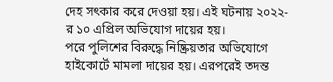দেহ সৎকার করে দেওয়া হয়। এই ঘটনায় ২০২২-র ১০ এপ্রিল অভিযোগ দায়ের হয়।
পরে পুলিশের বিরুদ্ধে নিষ্ক্রিয়তার অভিযোগে হাইকোর্টে মামলা দায়ের হয়। এরপরেই তদন্ত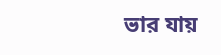ভার যায়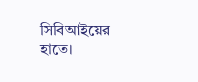সিবিআইয়ের হাতে।